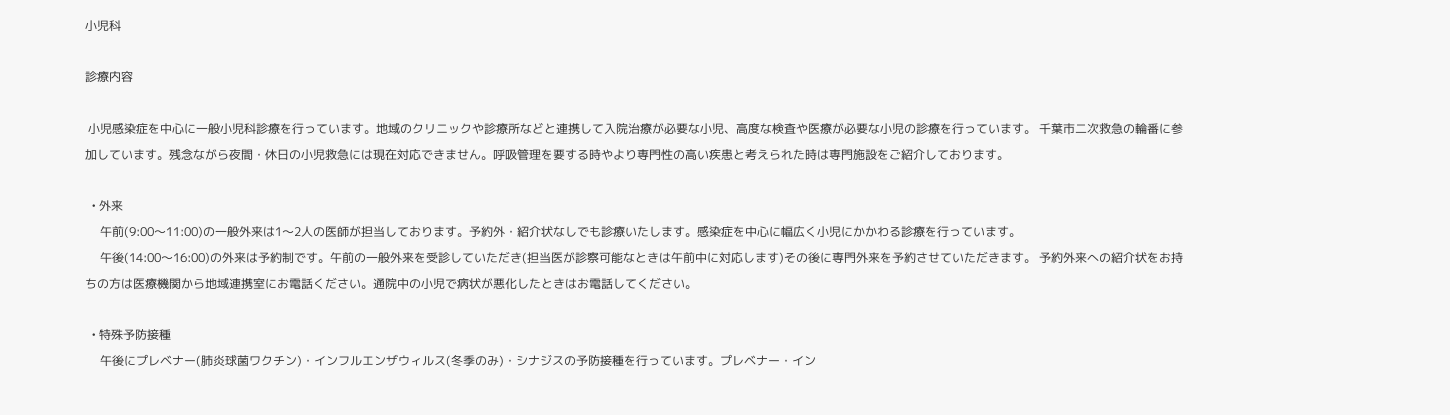小児科

診療内容

 小児感染症を中心に一般小児科診療を行っています。地域のクリニックや診療所などと連携して入院治療が必要な小児、高度な検査や医療が必要な小児の診療を行っています。 千葉市二次救急の輪番に参加しています。残念ながら夜間・休日の小児救急には現在対応できません。呼吸管理を要する時やより専門性の高い疾患と考えられた時は専門施設をご紹介しております。

  • 外来
     午前(9:00〜11:00)の一般外来は1〜2人の医師が担当しております。予約外・紹介状なしでも診療いたします。感染症を中心に幅広く小児にかかわる診療を行っています。
     午後(14:00〜16:00)の外来は予約制です。午前の一般外来を受診していただき(担当医が診察可能なときは午前中に対応します)その後に専門外来を予約させていただきます。 予約外来への紹介状をお持ちの方は医療機関から地域連携室にお電話ください。通院中の小児で病状が悪化したときはお電話してください。

  • 特殊予防接種
     午後にプレベナー(肺炎球菌ワクチン)・インフルエンザウィルス(冬季のみ)・シナジスの予防接種を行っています。プレベナー・イン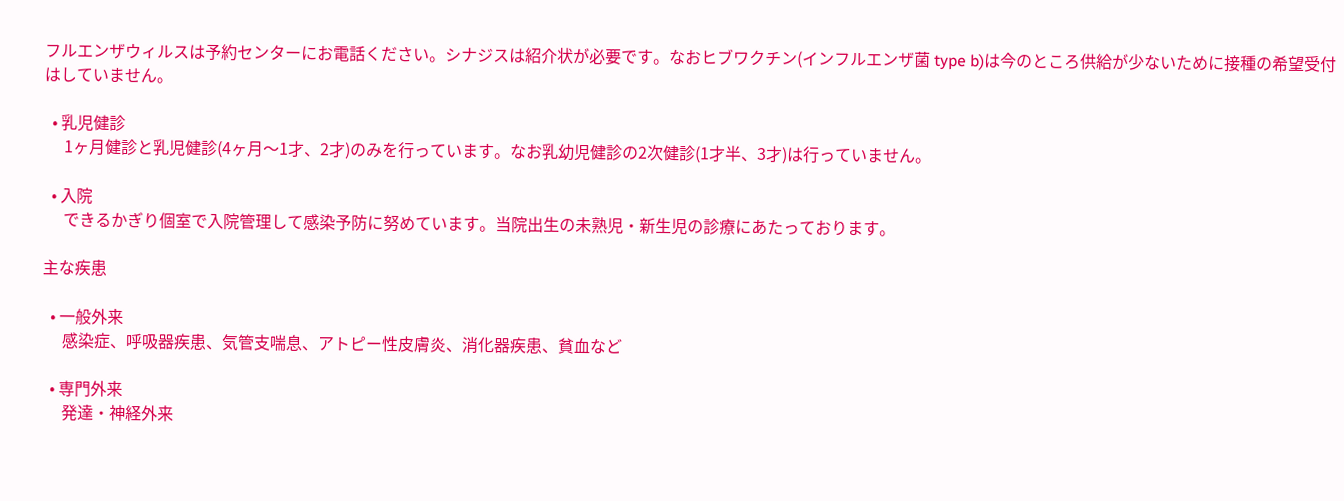フルエンザウィルスは予約センターにお電話ください。シナジスは紹介状が必要です。なおヒブワクチン(インフルエンザ菌 type b)は今のところ供給が少ないために接種の希望受付はしていません。

  • 乳児健診
     1ヶ月健診と乳児健診(4ヶ月〜1才、2才)のみを行っています。なお乳幼児健診の2次健診(1才半、3才)は行っていません。

  • 入院
     できるかぎり個室で入院管理して感染予防に努めています。当院出生の未熟児・新生児の診療にあたっております。

主な疾患

  • 一般外来
     感染症、呼吸器疾患、気管支喘息、アトピー性皮膚炎、消化器疾患、貧血など

  • 専門外来
     発達・神経外来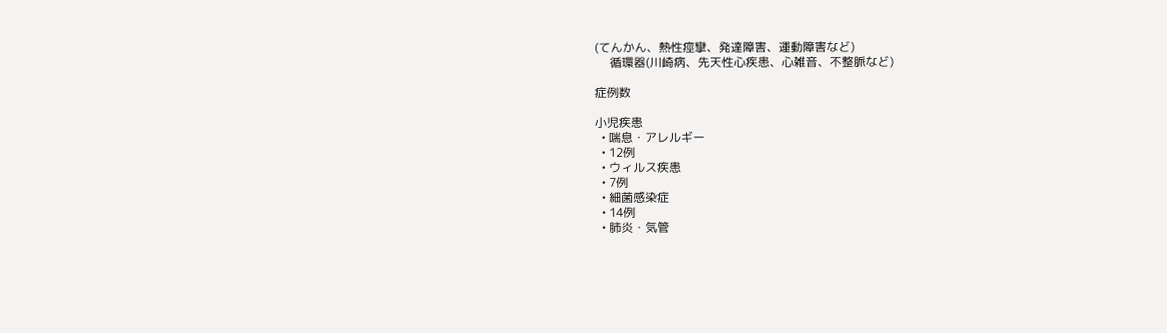(てんかん、熱性痙攣、発達障害、運動障害など)
     循環器(川崎病、先天性心疾患、心雑音、不整脈など)

症例数

小児疾患
  • 喘息・アレルギー
  • 12例
  • ウィルス疾患
  • 7例
  • 細菌感染症
  • 14例
  • 肺炎・気管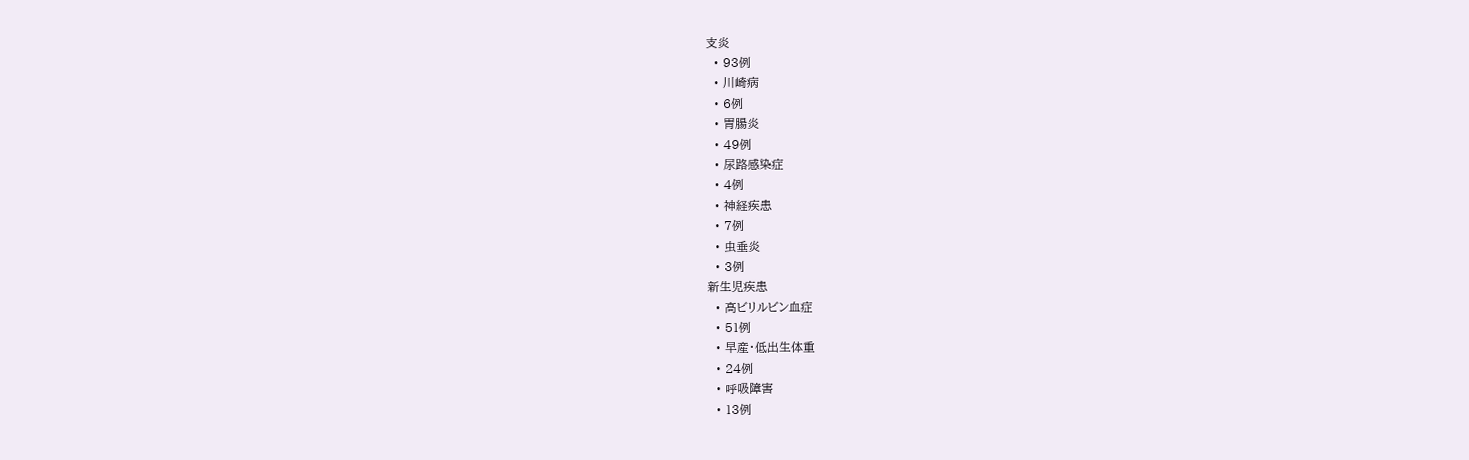支炎
  • 93例
  • 川崎病
  • 6例
  • 胃腸炎
  • 49例
  • 尿路感染症
  • 4例
  • 神経疾患
  • 7例
  • 虫垂炎
  • 3例
新生児疾患
  • 高ビリルビン血症
  • 51例
  • 早産・低出生体重
  • 24例
  • 呼吸障害
  • 13例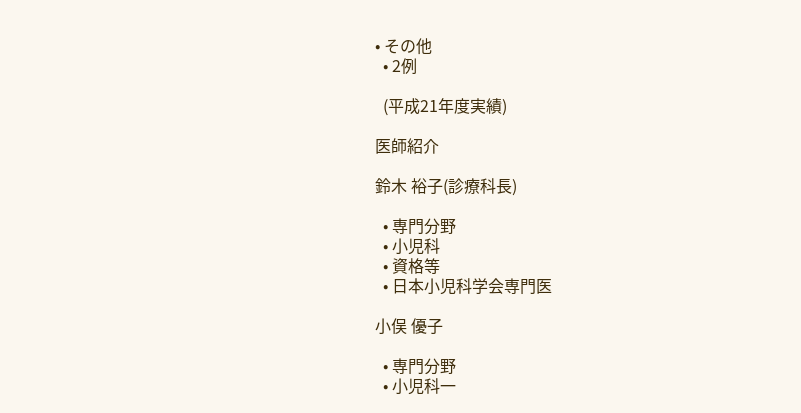• その他
  • 2例

  (平成21年度実績)

医師紹介

鈴木 裕子(診療科長)

  • 専門分野
  • 小児科
  • 資格等
  • 日本小児科学会専門医

小俣 優子

  • 専門分野
  • 小児科一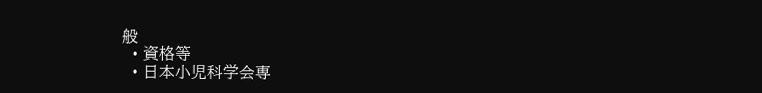般
  • 資格等
  • 日本小児科学会専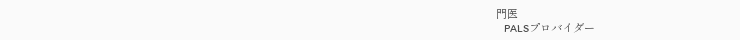門医
    PALSプロバイダー